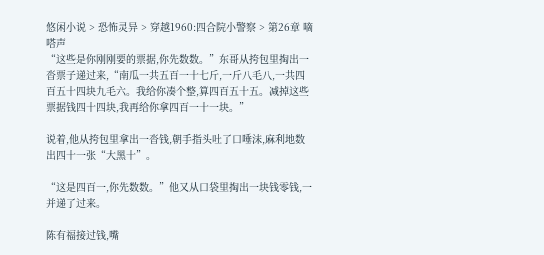悠闲小说 > 恐怖灵异 > 穿越1960:四合院小警察 > 第26章 嘀嗒声
“这些是你刚刚要的票据,你先数数。”东哥从挎包里掏出一沓票子递过来,“南瓜一共五百一十七斤,一斤八毛八,一共四百五十四块九毛六。我给你凑个整,算四百五十五。减掉这些票据钱四十四块,我再给你拿四百一十一块。”

说着,他从挎包里拿出一沓钱,朝手指头吐了口唾沫,麻利地数出四十一张“大黑十”。

“这是四百一,你先数数。”他又从口袋里掏出一块钱零钱,一并递了过来。

陈有福接过钱,嘴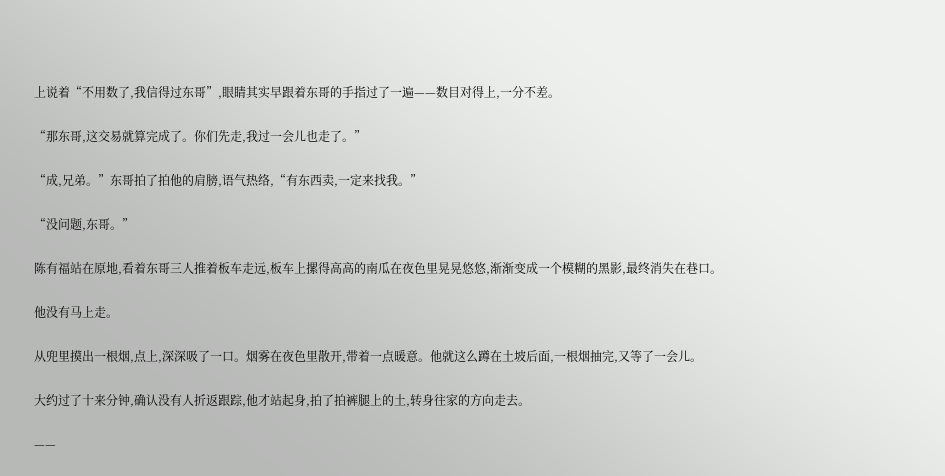上说着“不用数了,我信得过东哥”,眼睛其实早跟着东哥的手指过了一遍——数目对得上,一分不差。

“那东哥,这交易就算完成了。你们先走,我过一会儿也走了。”

“成,兄弟。”东哥拍了拍他的肩膀,语气热络,“有东西卖,一定来找我。”

“没问题,东哥。”

陈有福站在原地,看着东哥三人推着板车走远,板车上摞得高高的南瓜在夜色里晃晃悠悠,渐渐变成一个模糊的黑影,最终消失在巷口。

他没有马上走。

从兜里摸出一根烟,点上,深深吸了一口。烟雾在夜色里散开,带着一点暖意。他就这么蹲在土坡后面,一根烟抽完,又等了一会儿。

大约过了十来分钟,确认没有人折返跟踪,他才站起身,拍了拍裤腿上的土,转身往家的方向走去。

——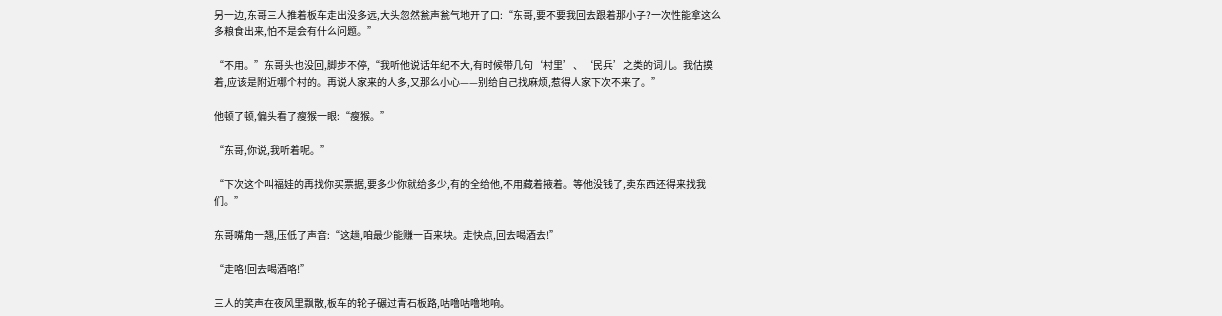另一边,东哥三人推着板车走出没多远,大头忽然瓮声瓮气地开了口:“东哥,要不要我回去跟着那小子?一次性能拿这么多粮食出来,怕不是会有什么问题。”

“不用。”东哥头也没回,脚步不停,“我听他说话年纪不大,有时候带几句‘村里’、‘民兵’之类的词儿。我估摸着,应该是附近哪个村的。再说人家来的人多,又那么小心——别给自己找麻烦,惹得人家下次不来了。”

他顿了顿,偏头看了瘦猴一眼:“瘦猴。”

“东哥,你说,我听着呢。”

“下次这个叫福娃的再找你买票据,要多少你就给多少,有的全给他,不用藏着掖着。等他没钱了,卖东西还得来找我们。”

东哥嘴角一翘,压低了声音:“这趟,咱最少能赚一百来块。走快点,回去喝酒去!”

“走咯!回去喝酒咯!”

三人的笑声在夜风里飘散,板车的轮子碾过青石板路,咕噜咕噜地响。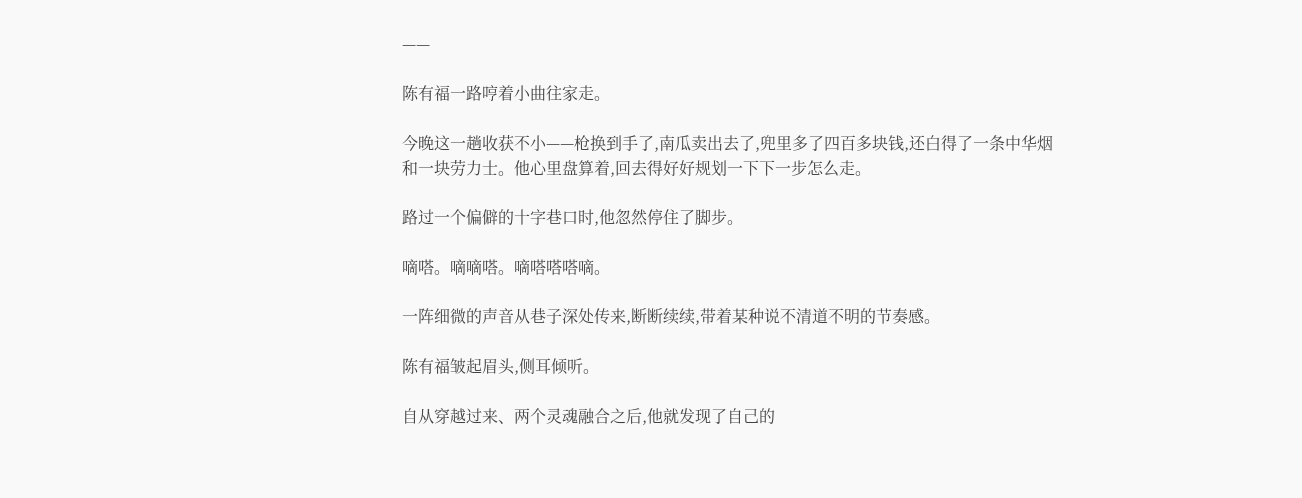——

陈有福一路哼着小曲往家走。

今晚这一趟收获不小——枪换到手了,南瓜卖出去了,兜里多了四百多块钱,还白得了一条中华烟和一块劳力士。他心里盘算着,回去得好好规划一下下一步怎么走。

路过一个偏僻的十字巷口时,他忽然停住了脚步。

嘀嗒。嘀嘀嗒。嘀嗒嗒嗒嘀。

一阵细微的声音从巷子深处传来,断断续续,带着某种说不清道不明的节奏感。

陈有福皱起眉头,侧耳倾听。

自从穿越过来、两个灵魂融合之后,他就发现了自己的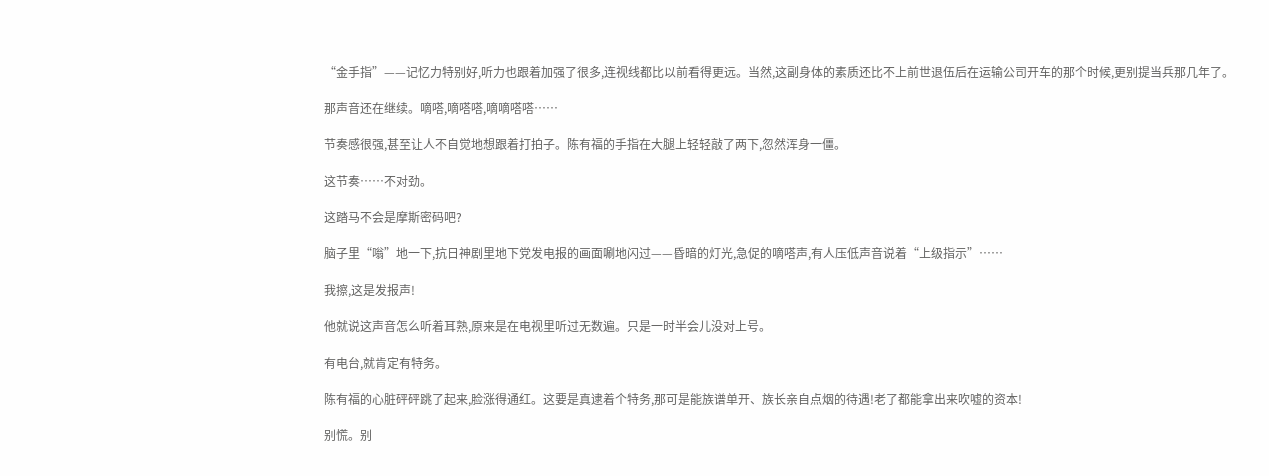“金手指”——记忆力特别好,听力也跟着加强了很多,连视线都比以前看得更远。当然,这副身体的素质还比不上前世退伍后在运输公司开车的那个时候,更别提当兵那几年了。

那声音还在继续。嘀嗒,嘀嗒嗒,嘀嘀嗒嗒……

节奏感很强,甚至让人不自觉地想跟着打拍子。陈有福的手指在大腿上轻轻敲了两下,忽然浑身一僵。

这节奏……不对劲。

这踏马不会是摩斯密码吧?

脑子里“嗡”地一下,抗日神剧里地下党发电报的画面唰地闪过——昏暗的灯光,急促的嘀嗒声,有人压低声音说着“上级指示”……

我擦,这是发报声!

他就说这声音怎么听着耳熟,原来是在电视里听过无数遍。只是一时半会儿没对上号。

有电台,就肯定有特务。

陈有福的心脏砰砰跳了起来,脸涨得通红。这要是真逮着个特务,那可是能族谱单开、族长亲自点烟的待遇!老了都能拿出来吹嘘的资本!

别慌。别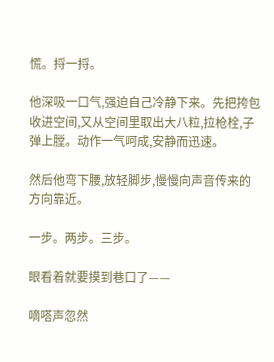慌。捋一捋。

他深吸一口气,强迫自己冷静下来。先把挎包收进空间,又从空间里取出大八粒,拉枪栓,子弹上膛。动作一气呵成,安静而迅速。

然后他弯下腰,放轻脚步,慢慢向声音传来的方向靠近。

一步。两步。三步。

眼看着就要摸到巷口了——

嘀嗒声忽然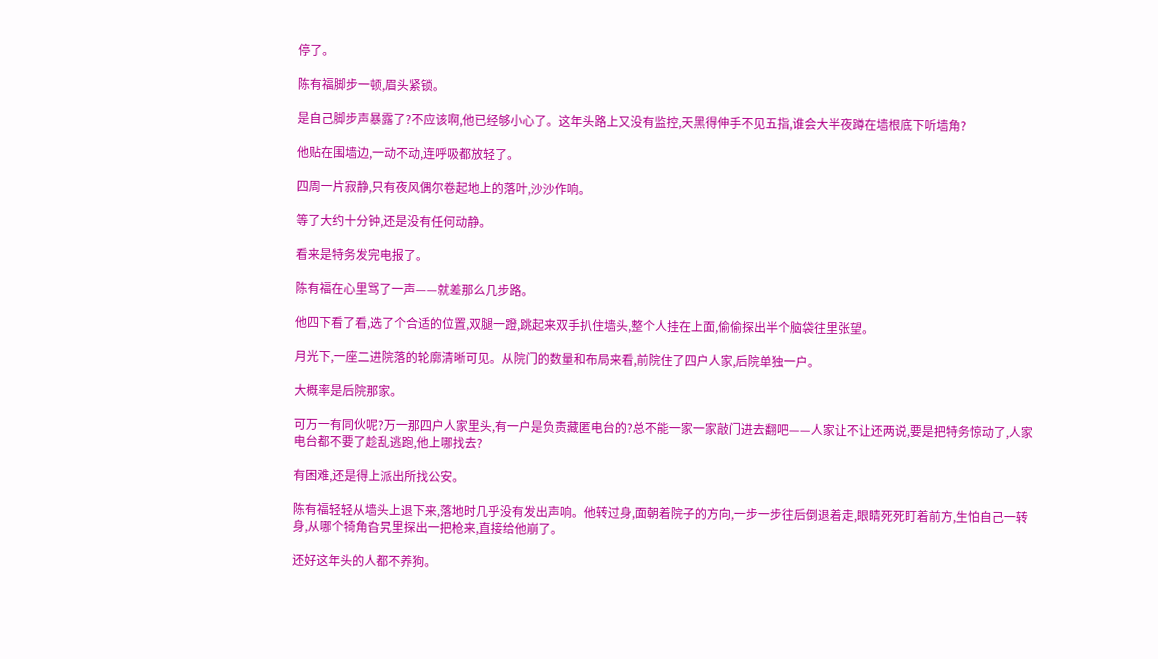停了。

陈有福脚步一顿,眉头紧锁。

是自己脚步声暴露了?不应该啊,他已经够小心了。这年头路上又没有监控,天黑得伸手不见五指,谁会大半夜蹲在墙根底下听墙角?

他贴在围墙边,一动不动,连呼吸都放轻了。

四周一片寂静,只有夜风偶尔卷起地上的落叶,沙沙作响。

等了大约十分钟,还是没有任何动静。

看来是特务发完电报了。

陈有福在心里骂了一声——就差那么几步路。

他四下看了看,选了个合适的位置,双腿一蹬,跳起来双手扒住墙头,整个人挂在上面,偷偷探出半个脑袋往里张望。

月光下,一座二进院落的轮廓清晰可见。从院门的数量和布局来看,前院住了四户人家,后院单独一户。

大概率是后院那家。

可万一有同伙呢?万一那四户人家里头,有一户是负责藏匿电台的?总不能一家一家敲门进去翻吧——人家让不让还两说,要是把特务惊动了,人家电台都不要了趁乱逃跑,他上哪找去?

有困难,还是得上派出所找公安。

陈有福轻轻从墙头上退下来,落地时几乎没有发出声响。他转过身,面朝着院子的方向,一步一步往后倒退着走,眼睛死死盯着前方,生怕自己一转身,从哪个犄角旮旯里探出一把枪来,直接给他崩了。

还好这年头的人都不养狗。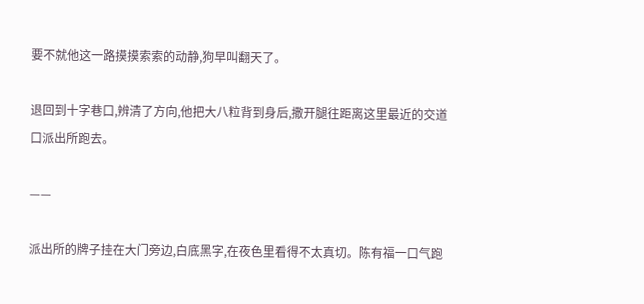要不就他这一路摸摸索索的动静,狗早叫翻天了。

退回到十字巷口,辨清了方向,他把大八粒背到身后,撒开腿往距离这里最近的交道口派出所跑去。

——

派出所的牌子挂在大门旁边,白底黑字,在夜色里看得不太真切。陈有福一口气跑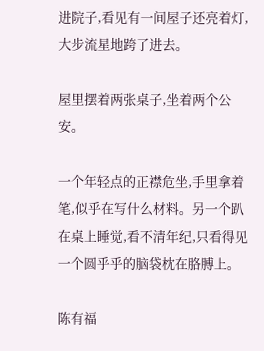进院子,看见有一间屋子还亮着灯,大步流星地跨了进去。

屋里摆着两张桌子,坐着两个公安。

一个年轻点的正襟危坐,手里拿着笔,似乎在写什么材料。另一个趴在桌上睡觉,看不清年纪,只看得见一个圆乎乎的脑袋枕在胳膊上。

陈有福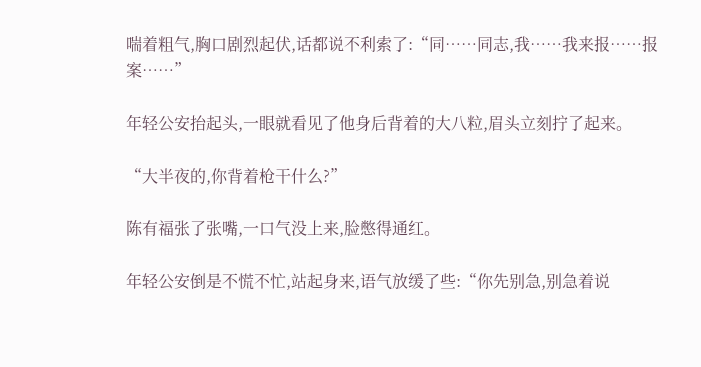喘着粗气,胸口剧烈起伏,话都说不利索了:“同……同志,我……我来报……报案……”

年轻公安抬起头,一眼就看见了他身后背着的大八粒,眉头立刻拧了起来。

“大半夜的,你背着枪干什么?”

陈有福张了张嘴,一口气没上来,脸憋得通红。

年轻公安倒是不慌不忙,站起身来,语气放缓了些:“你先别急,别急着说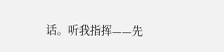话。听我指挥——先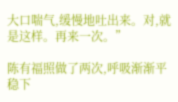大口喘气,缓慢地吐出来。对,就是这样。再来一次。”

陈有福照做了两次,呼吸渐渐平稳下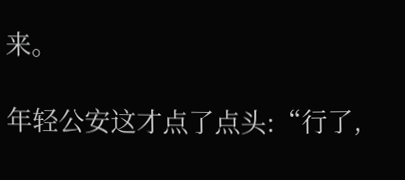来。

年轻公安这才点了点头:“行了,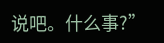说吧。什么事?”